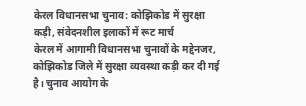केरल विधानसभा चुनाव: कोझिकोड में सुरक्षा कड़ी, संवेदनशील इलाकों में रूट मार्च
केरल में आगामी विधानसभा चुनावों के मद्देनजर, कोझिकोड जिले में सुरक्षा व्यवस्था कड़ी कर दी गई है। चुनाव आयोग के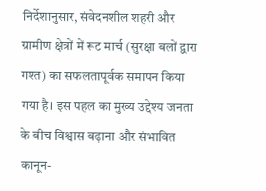निर्देशानुसार, संवेदनशील शहरी और ग्रामीण क्षेत्रों में रूट मार्च (सुरक्षा बलों द्वारा गश्त) का सफलतापूर्वक समापन किया गया है। इस पहल का मुख्य उद्देश्य जनता के बीच विश्वास बढ़ाना और संभावित कानून-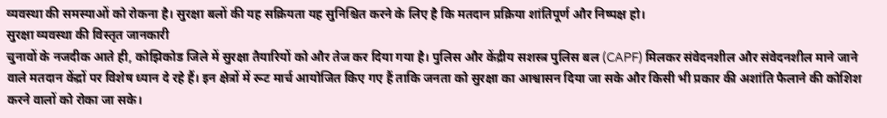व्यवस्था की समस्याओं को रोकना है। सुरक्षा बलों की यह सक्रियता यह सुनिश्चित करने के लिए है कि मतदान प्रक्रिया शांतिपूर्ण और निष्पक्ष हो।
सुरक्षा व्यवस्था की विस्तृत जानकारी
चुनावों के नजदीक आते ही, कोझिकोड जिले में सुरक्षा तैयारियों को और तेज कर दिया गया है। पुलिस और केंद्रीय सशस्त्र पुलिस बल (CAPF) मिलकर संवेदनशील और संवेदनशील माने जाने वाले मतदान केंद्रों पर विशेष ध्यान दे रहे हैं। इन क्षेत्रों में रूट मार्च आयोजित किए गए हैं ताकि जनता को सुरक्षा का आश्वासन दिया जा सके और किसी भी प्रकार की अशांति फैलाने की कोशिश करने वालों को रोका जा सके।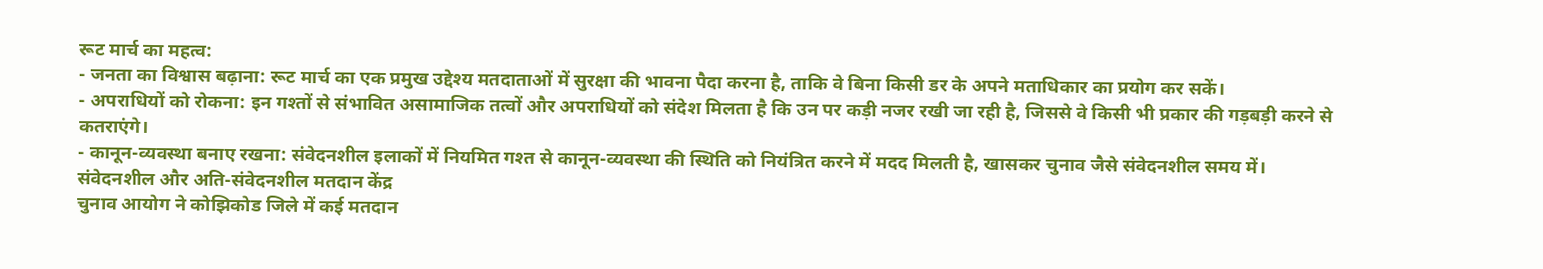रूट मार्च का महत्व:
- जनता का विश्वास बढ़ाना: रूट मार्च का एक प्रमुख उद्देश्य मतदाताओं में सुरक्षा की भावना पैदा करना है, ताकि वे बिना किसी डर के अपने मताधिकार का प्रयोग कर सकें।
- अपराधियों को रोकना: इन गश्तों से संभावित असामाजिक तत्वों और अपराधियों को संदेश मिलता है कि उन पर कड़ी नजर रखी जा रही है, जिससे वे किसी भी प्रकार की गड़बड़ी करने से कतराएंगे।
- कानून-व्यवस्था बनाए रखना: संवेदनशील इलाकों में नियमित गश्त से कानून-व्यवस्था की स्थिति को नियंत्रित करने में मदद मिलती है, खासकर चुनाव जैसे संवेदनशील समय में।
संवेदनशील और अति-संवेदनशील मतदान केंद्र
चुनाव आयोग ने कोझिकोड जिले में कई मतदान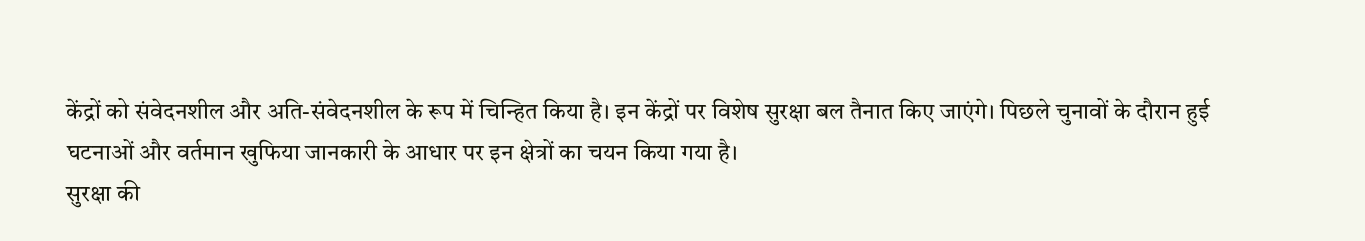केंद्रों को संवेदनशील और अति-संवेदनशील के रूप में चिन्हित किया है। इन केंद्रों पर विशेष सुरक्षा बल तैनात किए जाएंगे। पिछले चुनावों के दौरान हुई घटनाओं और वर्तमान खुफिया जानकारी के आधार पर इन क्षेत्रों का चयन किया गया है।
सुरक्षा की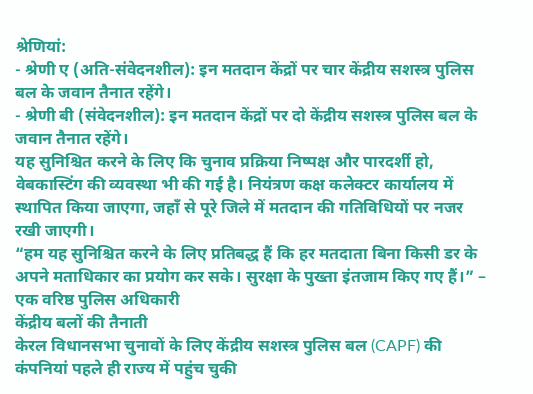श्रेणियां:
- श्रेणी ए (अति-संवेदनशील): इन मतदान केंद्रों पर चार केंद्रीय सशस्त्र पुलिस बल के जवान तैनात रहेंगे।
- श्रेणी बी (संवेदनशील): इन मतदान केंद्रों पर दो केंद्रीय सशस्त्र पुलिस बल के जवान तैनात रहेंगे।
यह सुनिश्चित करने के लिए कि चुनाव प्रक्रिया निष्पक्ष और पारदर्शी हो, वेबकास्टिंग की व्यवस्था भी की गई है। नियंत्रण कक्ष कलेक्टर कार्यालय में स्थापित किया जाएगा, जहाँ से पूरे जिले में मतदान की गतिविधियों पर नजर रखी जाएगी।
“हम यह सुनिश्चित करने के लिए प्रतिबद्ध हैं कि हर मतदाता बिना किसी डर के अपने मताधिकार का प्रयोग कर सके। सुरक्षा के पुख्ता इंतजाम किए गए हैं।” – एक वरिष्ठ पुलिस अधिकारी
केंद्रीय बलों की तैनाती
केरल विधानसभा चुनावों के लिए केंद्रीय सशस्त्र पुलिस बल (CAPF) की कंपनियां पहले ही राज्य में पहुंच चुकी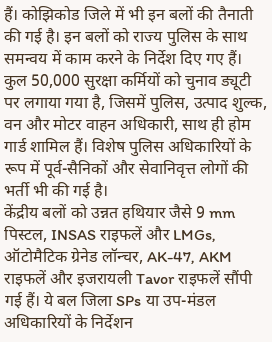हैं। कोझिकोड जिले में भी इन बलों की तैनाती की गई है। इन बलों को राज्य पुलिस के साथ समन्वय में काम करने के निर्देश दिए गए हैं। कुल 50,000 सुरक्षा कर्मियों को चुनाव ड्यूटी पर लगाया गया है, जिसमें पुलिस, उत्पाद शुल्क, वन और मोटर वाहन अधिकारी, साथ ही होम गार्ड शामिल हैं। विशेष पुलिस अधिकारियों के रूप में पूर्व-सैनिकों और सेवानिवृत्त लोगों की भर्ती भी की गई है।
केंद्रीय बलों को उन्नत हथियार जैसे 9 mm पिस्टल, INSAS राइफलें और LMGs, ऑटोमैटिक ग्रेनेड लॉन्चर, AK-47, AKM राइफलें और इजरायली Tavor राइफलें सौंपी गई हैं। ये बल जिला SPs या उप-मंडल अधिकारियों के निर्देशन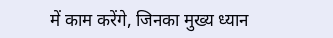में काम करेंगे, जिनका मुख्य ध्यान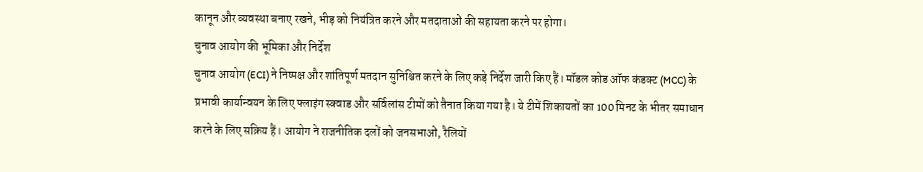कानून और व्यवस्था बनाए रखने, भीड़ को नियंत्रित करने और मतदाताओं की सहायता करने पर होगा।
चुनाव आयोग की भूमिका और निर्देश
चुनाव आयोग (ECI) ने निष्पक्ष और शांतिपूर्ण मतदान सुनिश्चित करने के लिए कड़े निर्देश जारी किए हैं। मॉडल कोड ऑफ कंडक्ट (MCC) के प्रभावी कार्यान्वयन के लिए फ्लाइंग स्क्वाड और सर्विलांस टीमों को तैनात किया गया है। ये टीमें शिकायतों का 100 मिनट के भीतर समाधान करने के लिए सक्रिय हैं। आयोग ने राजनीतिक दलों को जनसभाओं, रैलियों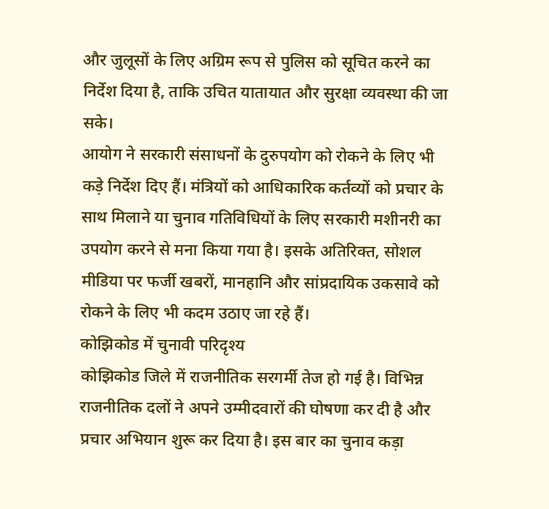और जुलूसों के लिए अग्रिम रूप से पुलिस को सूचित करने का निर्देश दिया है, ताकि उचित यातायात और सुरक्षा व्यवस्था की जा सके।
आयोग ने सरकारी संसाधनों के दुरुपयोग को रोकने के लिए भी कड़े निर्देश दिए हैं। मंत्रियों को आधिकारिक कर्तव्यों को प्रचार के साथ मिलाने या चुनाव गतिविधियों के लिए सरकारी मशीनरी का उपयोग करने से मना किया गया है। इसके अतिरिक्त, सोशल मीडिया पर फर्जी खबरों, मानहानि और सांप्रदायिक उकसावे को रोकने के लिए भी कदम उठाए जा रहे हैं।
कोझिकोड में चुनावी परिदृश्य
कोझिकोड जिले में राजनीतिक सरगर्मी तेज हो गई है। विभिन्न राजनीतिक दलों ने अपने उम्मीदवारों की घोषणा कर दी है और प्रचार अभियान शुरू कर दिया है। इस बार का चुनाव कड़ा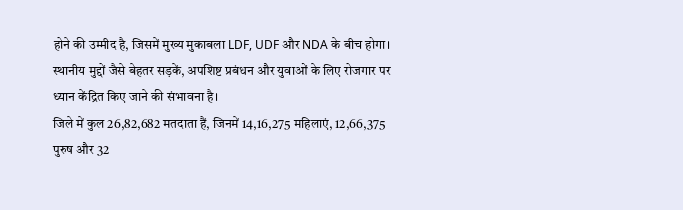होने की उम्मीद है, जिसमें मुख्य मुकाबला LDF, UDF और NDA के बीच होगा। स्थानीय मुद्दों जैसे बेहतर सड़कें, अपशिष्ट प्रबंधन और युवाओं के लिए रोजगार पर ध्यान केंद्रित किए जाने की संभावना है।
जिले में कुल 26,82,682 मतदाता हैं, जिनमें 14,16,275 महिलाएं, 12,66,375 पुरुष और 32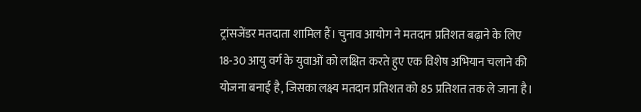ट्रांसजेंडर मतदाता शामिल हैं। चुनाव आयोग ने मतदान प्रतिशत बढ़ाने के लिए 18-30 आयु वर्ग के युवाओं को लक्षित करते हुए एक विशेष अभियान चलाने की योजना बनाई है, जिसका लक्ष्य मतदान प्रतिशत को 85 प्रतिशत तक ले जाना है।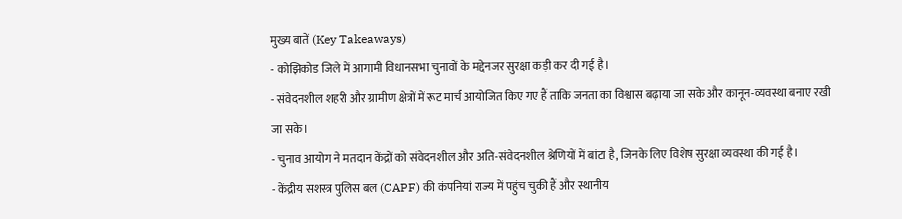मुख्य बातें (Key Takeaways)
- कोझिकोड जिले में आगामी विधानसभा चुनावों के मद्देनजर सुरक्षा कड़ी कर दी गई है।
- संवेदनशील शहरी और ग्रामीण क्षेत्रों में रूट मार्च आयोजित किए गए हैं ताकि जनता का विश्वास बढ़ाया जा सके और कानून-व्यवस्था बनाए रखी जा सके।
- चुनाव आयोग ने मतदान केंद्रों को संवेदनशील और अति-संवेदनशील श्रेणियों में बांटा है, जिनके लिए विशेष सुरक्षा व्यवस्था की गई है।
- केंद्रीय सशस्त्र पुलिस बल (CAPF) की कंपनियां राज्य में पहुंच चुकी हैं और स्थानीय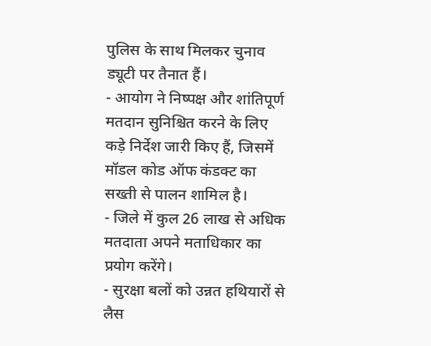पुलिस के साथ मिलकर चुनाव ड्यूटी पर तैनात हैं।
- आयोग ने निष्पक्ष और शांतिपूर्ण मतदान सुनिश्चित करने के लिए कड़े निर्देश जारी किए हैं, जिसमें मॉडल कोड ऑफ कंडक्ट का सख्ती से पालन शामिल है।
- जिले में कुल 26 लाख से अधिक मतदाता अपने मताधिकार का प्रयोग करेंगे।
- सुरक्षा बलों को उन्नत हथियारों से लैस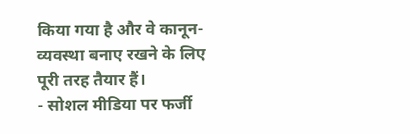किया गया है और वे कानून-व्यवस्था बनाए रखने के लिए पूरी तरह तैयार हैं।
- सोशल मीडिया पर फर्जी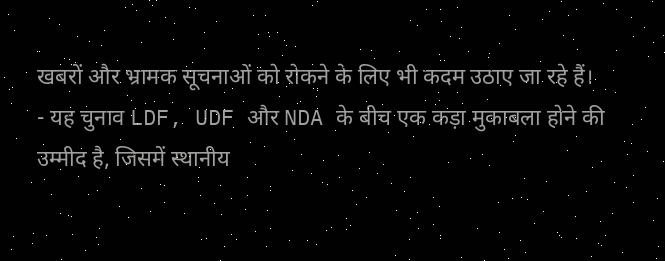खबरों और भ्रामक सूचनाओं को रोकने के लिए भी कदम उठाए जा रहे हैं।
- यह चुनाव LDF, UDF और NDA के बीच एक कड़ा मुकाबला होने की उम्मीद है, जिसमें स्थानीय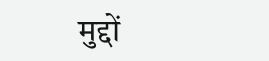मुद्दों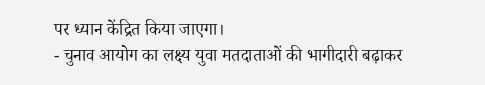पर ध्यान केंद्रित किया जाएगा।
- चुनाव आयोग का लक्ष्य युवा मतदाताओं की भागीदारी बढ़ाकर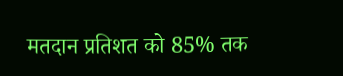मतदान प्रतिशत को 85% तक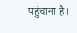पहुंचाना है।